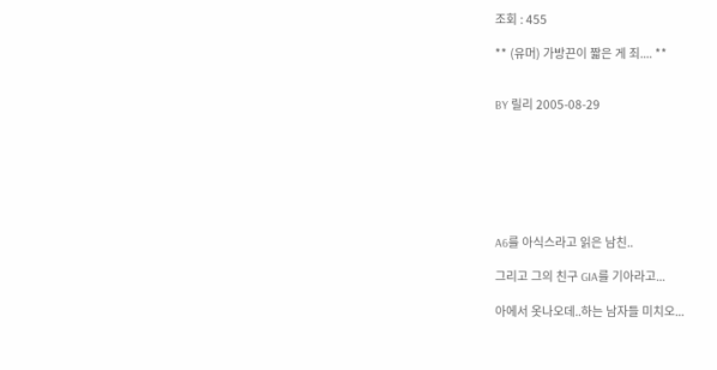조회 : 455

** (유머) 가방끈이 짧은 게 죄.... **


BY 릴리 2005-08-29







A6를 아식스라고 읽은 남친..

그리고 그의 친구 GIA를 기아라고...

아에서 옷나오데..하는 남자들 미치오...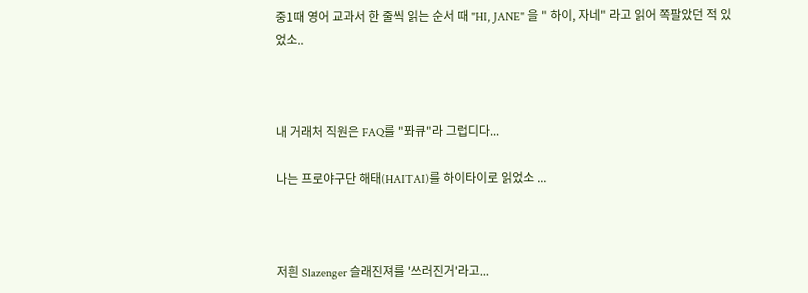중1때 영어 교과서 한 줄씩 읽는 순서 때 "HI, JANE" 을 " 하이, 자네" 라고 읽어 쪽팔았던 적 있었소..



내 거래처 직원은 FAQ를 "퐈큐"라 그럽디다...

나는 프로야구단 해태(HAITAI)를 하이타이로 읽었소 ...



저흰 Slazenger 슬래진져를 '쓰러진거'라고...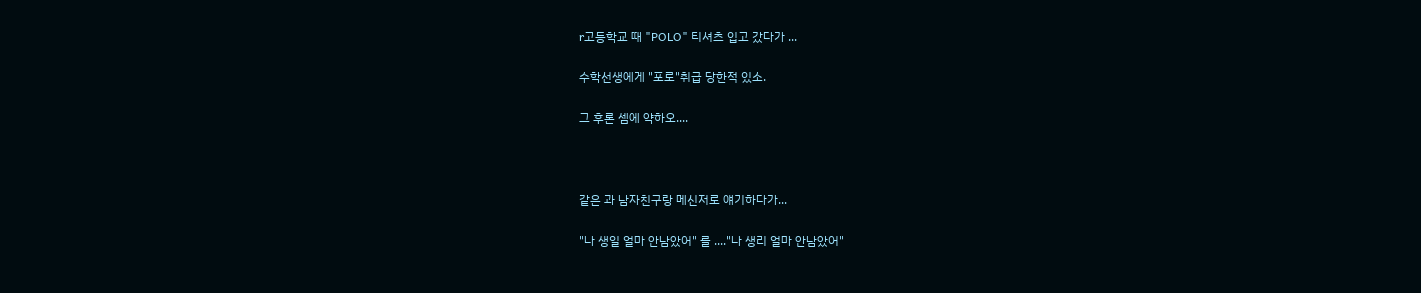r고등학교 때 "POLO" 티셔츠 입고 갔다가 ...

수학선생에게 "포로"취급 당한적 있소.

그 후론 셈에 약하오....



같은 과 남자친구랑 메신저로 얘기하다가...

"나 생일 얼마 안남았어" 를 ...."나 생리 얼마 안남았어"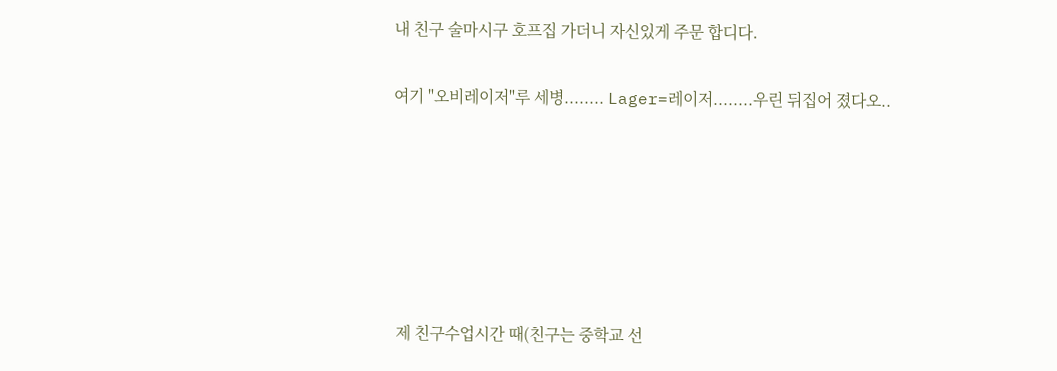내 친구 술마시구 호프집 가더니 자신있게 주문 합디다.

여기 "오비레이저"루 세병........ Lager=레이저........우린 뒤집어 졌다오..






 제 친구수업시간 때(친구는 중학교 선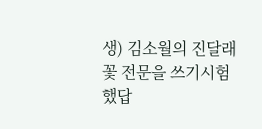생) 김소월의 진달래꽃 전문을 쓰기시험했답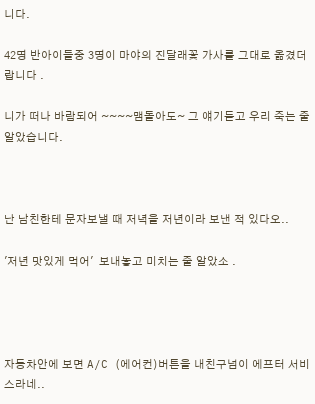니다.

42명 반아이들중 3명이 마야의 진달래꽃 가사를 그대로 옮겼더랍니다 .

니가 떠나 바람되어 ~~~~맴돌아도~ 그 얘기듣고 우리 죽는 줄 알았습니다.



난 남친한테 문자보낼 때 저녁을 저년이라 보낸 적 있다오..

'저년 맛있게 먹어'  보내놓고 미치는 줄 알았소 .




자동차안에 보면 A/C (에어컨)버튼을 내친구넘이 에프터 서비스라네..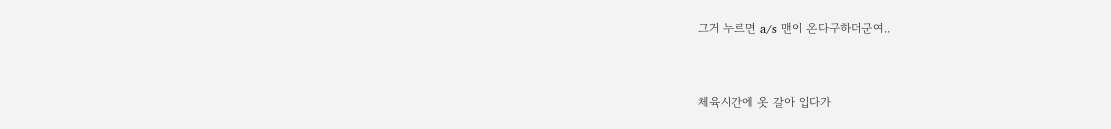그거 누르면 a/s 맨이 온다구하더군여..



체육시간에 옷 갈아 입다가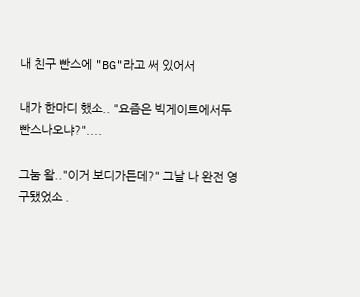내 친구 빤스에 "BG"라고 써 있어서

내가 한마디 했소.. "요즘은 빅게이트에서두 빤스나오냐?"....

그눔 왈.."이거 보디가든데?" 그날 나 완전 영구됐었소 .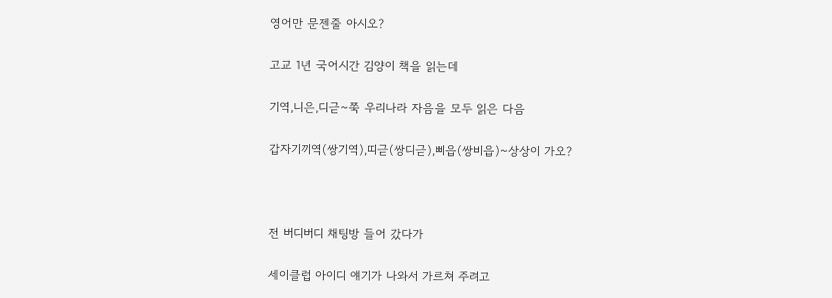영어만 문젠줄 아시오?

고교 1년 국어시간 김양이 책을 읽는데

기역,니은,디귿~쭉 우리나라 자음을 모두 읽은 다음

갑자기끼역(쌍기역),띠귿(쌍디귿),삐읍(쌍비읍)~상상이 가오?



전 버디버디 채팅방 들어 갔다가

세이클럽 아이디 얘기가 나와서 가르쳐 주려고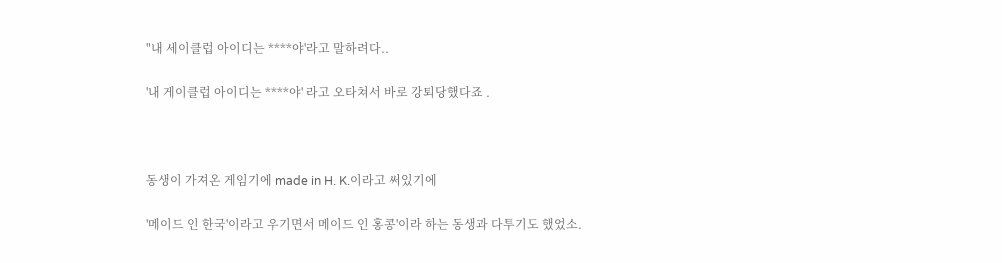"내 세이클럽 아이디는 ****야'라고 말하려다..

'내 게이클럽 아이디는 ****야' 라고 오타쳐서 바로 강퇴당했다죠 .



동생이 가져온 게임기에 made in H. K.이라고 써있기에

'메이드 인 한국'이라고 우기면서 메이드 인 홍콩'이라 하는 동생과 다투기도 했었소.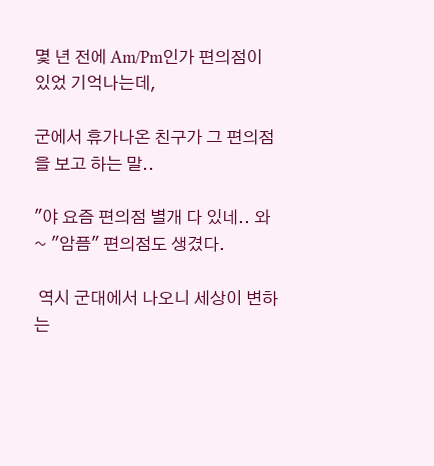몇 년 전에 Am/Pm인가 편의점이 있었 기억나는데,

군에서 휴가나온 친구가 그 편의점을 보고 하는 말..

"야 요즘 편의점 별개 다 있네.. 와~ "암픔" 편의점도 생겼다.

 역시 군대에서 나오니 세상이 변하는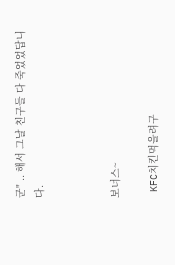군" .. 해서 그날 친구들 다 죽었었답니다.



보너스~

 KFC치킨먹을려구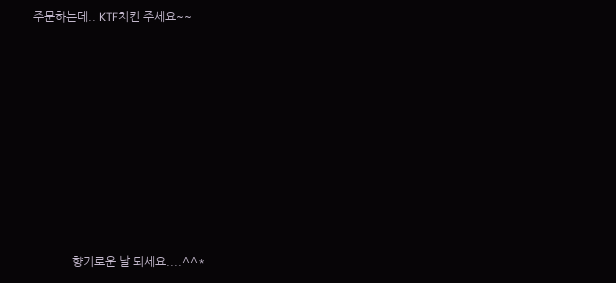주문하는데.. KTF치킨 주세요~~









             향기로운 날 되세요....^^*